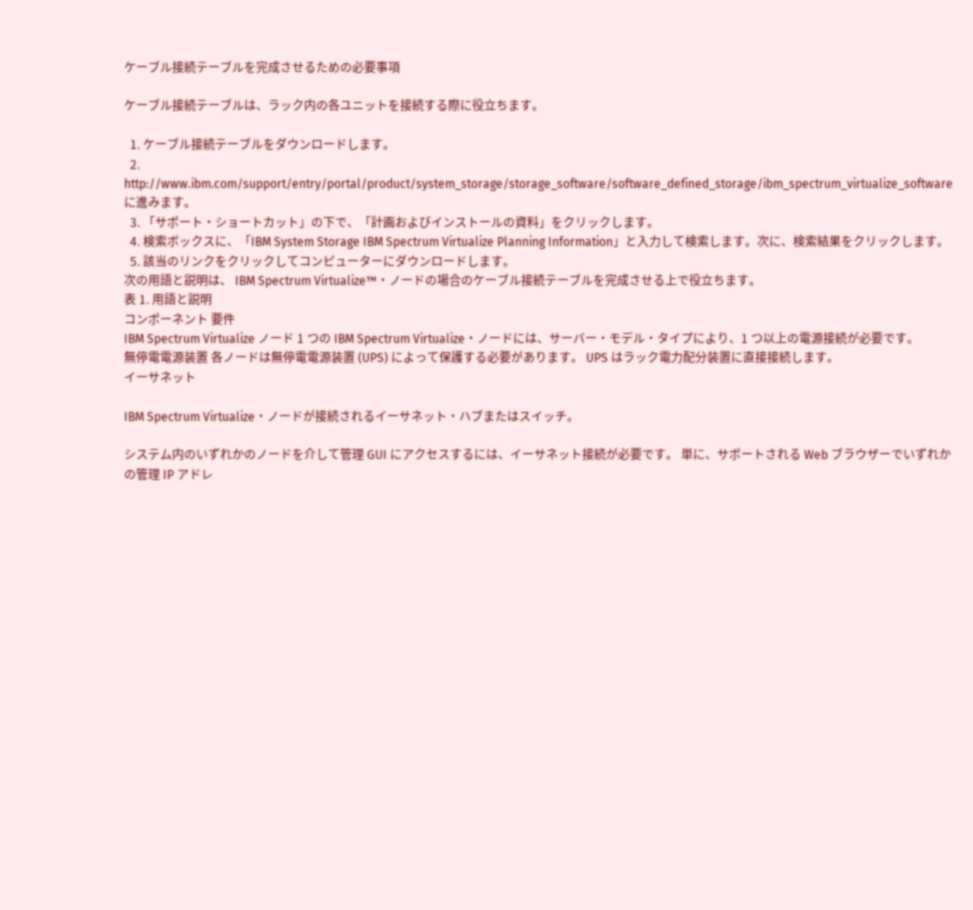ケーブル接続テーブルを完成させるための必要事項

ケーブル接続テーブルは、ラック内の各ユニットを接続する際に役立ちます。

  1. ケーブル接続テーブルをダウンロードします。
  2. http://www.ibm.com/support/entry/portal/product/system_storage/storage_software/software_defined_storage/ibm_spectrum_virtualize_software に進みます。
  3. 「サポート・ショートカット」の下で、「計画およびインストールの資料」をクリックします。
  4. 検索ボックスに、「IBM System Storage IBM Spectrum Virtualize Planning Information」と入力して検索します。次に、検索結果をクリックします。
  5. 該当のリンクをクリックしてコンピューターにダウンロードします。
次の用語と説明は、 IBM Spectrum Virtualize™・ノードの場合のケーブル接続テーブルを完成させる上で役立ちます。
表 1. 用語と説明
コンポーネント 要件
IBM Spectrum Virtualize ノード 1 つの IBM Spectrum Virtualize・ノードには、サーバー・モデル・タイプにより、1 つ以上の電源接続が必要です。
無停電電源装置 各ノードは無停電電源装置 (UPS) によって保護する必要があります。 UPS はラック電力配分装置に直接接続します。
イーサネット

IBM Spectrum Virtualize・ノードが接続されるイーサネット・ハブまたはスイッチ。

システム内のいずれかのノードを介して管理 GUI にアクセスするには、イーサネット接続が必要です。 単に、サポートされる Web ブラウザーでいずれかの管理 IP アドレ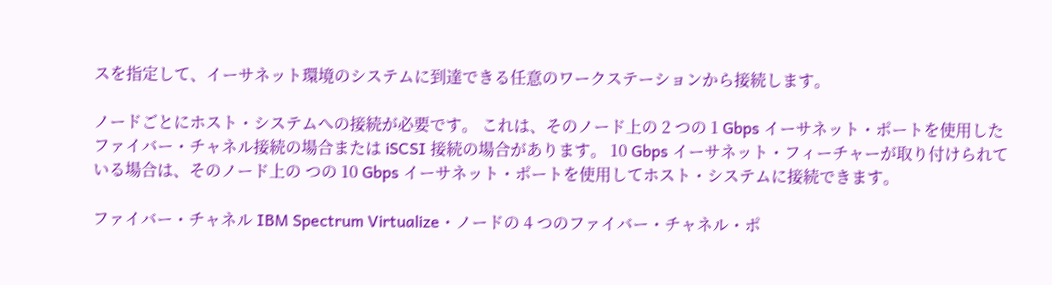スを指定して、イーサネット環境のシステムに到達できる任意のワークステーションから接続します。

ノードごとにホスト・システムへの接続が必要です。 これは、そのノード上の 2 つの 1 Gbps イーサネット・ポートを使用したファイバー・チャネル接続の場合または iSCSI 接続の場合があります。 10 Gbps イーサネット・フィーチャーが取り付けられている場合は、そのノード上の つの 10 Gbps イーサネット・ポートを使用してホスト・システムに接続できます。

ファイバー・チャネル IBM Spectrum Virtualize・ノードの 4 つのファイバー・チャネル・ポ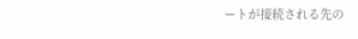ートが接続される先の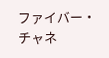ファイバー・チャネ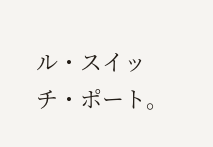ル・スイッチ・ポート。